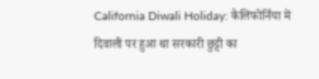California Diwali Holiday: कैलिफोर्निया में दिवाली पर हुआ था सरकारी छुट्टी का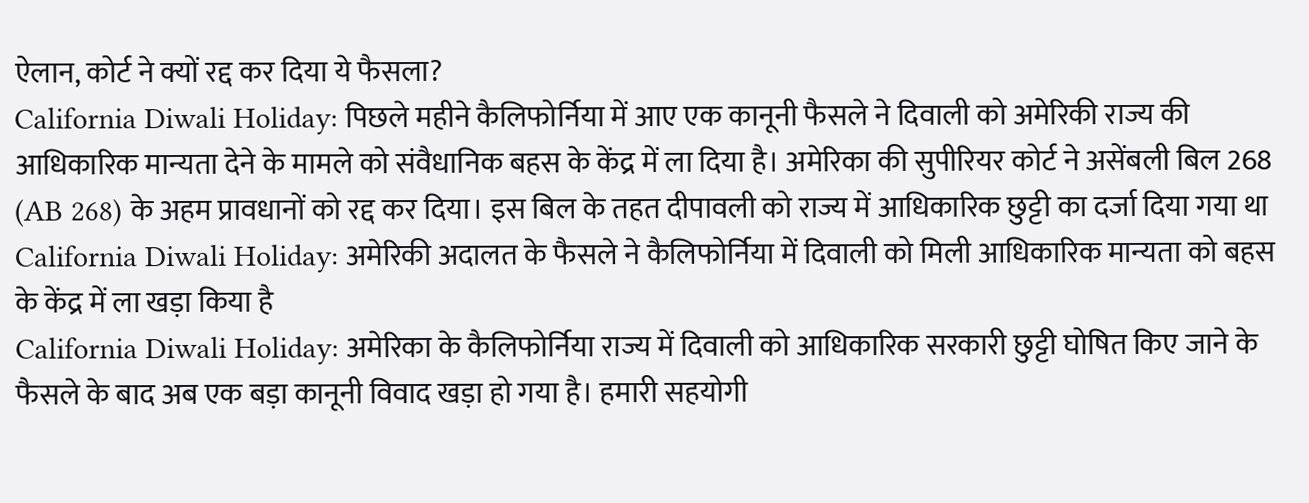ऐलान, कोर्ट ने क्यों रद्द कर दिया ये फैसला?
California Diwali Holiday: पिछले महीने कैलिफोर्निया में आए एक कानूनी फैसले ने दिवाली को अमेरिकी राज्य की आधिकारिक मान्यता देने के मामले को संवैधानिक बहस के केंद्र में ला दिया है। अमेरिका की सुपीरियर कोर्ट ने असेंबली बिल 268 (AB 268) के अहम प्रावधानों को रद्द कर दिया। इस बिल के तहत दीपावली को राज्य में आधिकारिक छुट्टी का दर्जा दिया गया था
California Diwali Holiday: अमेरिकी अदालत के फैसले ने कैलिफोर्निया में दिवाली को मिली आधिकारिक मान्यता को बहस के केंद्र में ला खड़ा किया है
California Diwali Holiday: अमेरिका के कैलिफोर्निया राज्य में दिवाली को आधिकारिक सरकारी छुट्टी घोषित किए जाने के फैसले के बाद अब एक बड़ा कानूनी विवाद खड़ा हो गया है। हमारी सहयोगी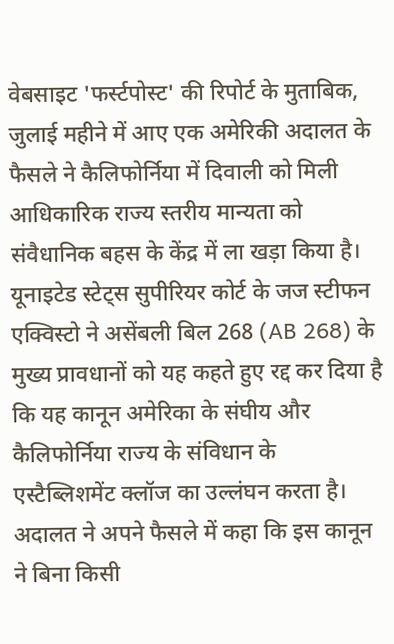वेबसाइट 'फर्स्टपोस्ट' की रिपोर्ट के मुताबिक, जुलाई महीने में आए एक अमेरिकी अदालत के फैसले ने कैलिफोर्निया में दिवाली को मिली आधिकारिक राज्य स्तरीय मान्यता को संवैधानिक बहस के केंद्र में ला खड़ा किया है।
यूनाइटेड स्टेट्स सुपीरियर कोर्ट के जज स्टीफन एक्विस्टो ने असेंबली बिल 268 (AB 268) के मुख्य प्रावधानों को यह कहते हुए रद्द कर दिया है कि यह कानून अमेरिका के संघीय और कैलिफोर्निया राज्य के संविधान के एस्टैब्लिशमेंट क्लॉज का उल्लंघन करता है। अदालत ने अपने फैसले में कहा कि इस कानून ने बिना किसी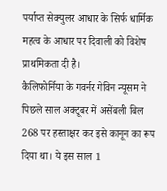पर्याप्त सेक्युलर आधार के सिर्फ धार्मिक महत्व के आधार पर दिवाली को विशेष प्राथमिकता दी है।
कैलिफोर्निया के गवर्नर गेविन न्यूसम ने पिछले साल अक्टूबर में असेंबली बिल 268 पर हस्ताक्षर कर इसे कानून का रूप दिया था। ये इस साल 1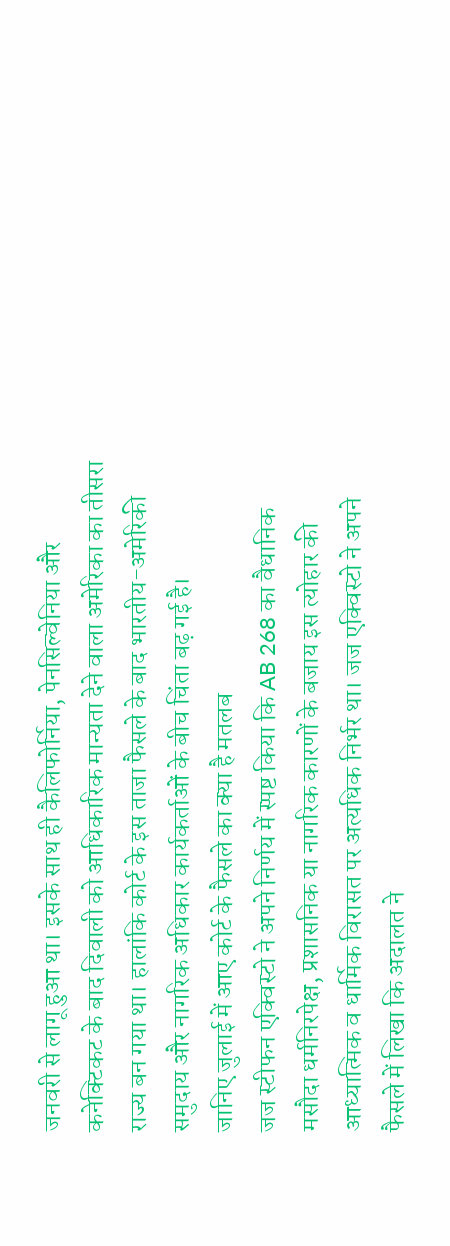जनवरी से लागू हुआ था। इसके साथ ही कैलिफोर्निया, पेनसिल्वेनिया और कनेक्टिकट के बाद दिवाली को आधिकारिक मान्यता देने वाला अमेरिका का तीसरा राज्य बन गया था। हालांकि कोर्ट के इस ताजा फैसले के बाद भारतीय-अमेरिकी समुदाय और नागरिक अधिकार कार्यकर्ताओं के बीच चिंता बढ़ गई है।
जानिए जुलाई में आए कोर्ट के फैसले का क्या है मतलब
जज स्टीफन एक्विस्टो ने अपने निर्णय में स्पष्ट किया कि AB 268 का वैधानिक मसौदा धर्मनिरपेक्ष, प्रशासनिक या नागरिक कारणों के बजाय इस त्योहार की आध्यात्मिक व धार्मिक विरासत पर अत्यधिक निर्भर था। जज एक्विस्टो ने अपने फैसले में लिखा कि अदालत ने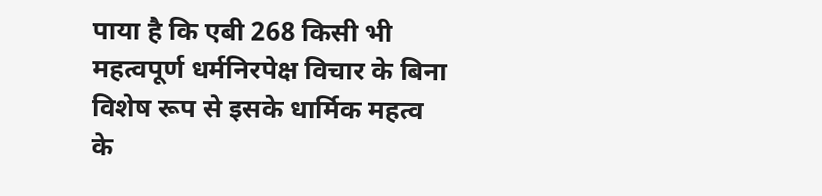पाया है कि एबी 268 किसी भी महत्वपूर्ण धर्मनिरपेक्ष विचार के बिना विशेष रूप से इसके धार्मिक महत्व के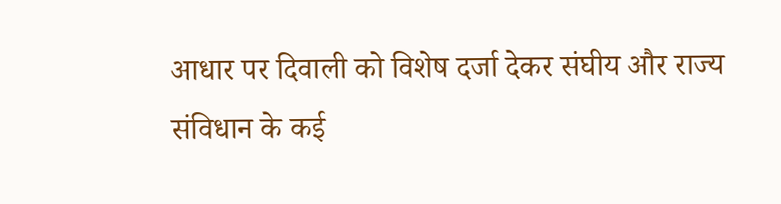आधार पर दिवाली को विशेष दर्जा देकर संघीय और राज्य संविधान के कई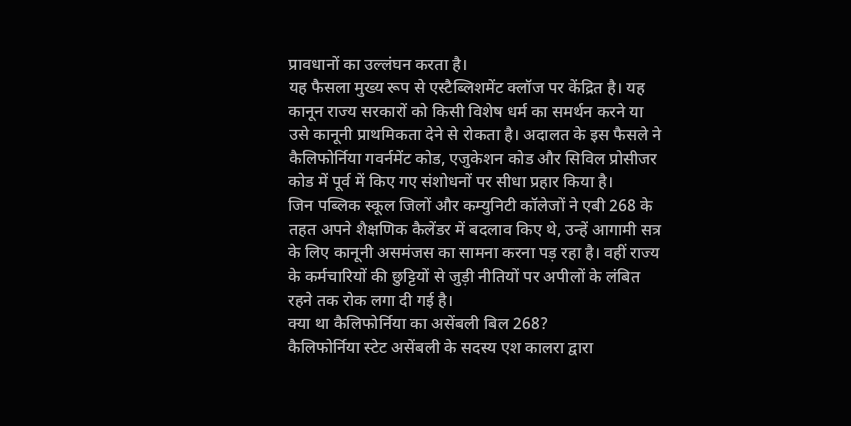प्रावधानों का उल्लंघन करता है।
यह फैसला मुख्य रूप से एस्टैब्लिशमेंट क्लॉज पर केंद्रित है। यह कानून राज्य सरकारों को किसी विशेष धर्म का समर्थन करने या उसे कानूनी प्राथमिकता देने से रोकता है। अदालत के इस फैसले ने कैलिफोर्निया गवर्नमेंट कोड, एजुकेशन कोड और सिविल प्रोसीजर कोड में पूर्व में किए गए संशोधनों पर सीधा प्रहार किया है।
जिन पब्लिक स्कूल जिलों और कम्युनिटी कॉलेजों ने एबी 268 के तहत अपने शैक्षणिक कैलेंडर में बदलाव किए थे, उन्हें आगामी सत्र के लिए कानूनी असमंजस का सामना करना पड़ रहा है। वहीं राज्य के कर्मचारियों की छुट्टियों से जुड़ी नीतियों पर अपीलों के लंबित रहने तक रोक लगा दी गई है।
क्या था कैलिफोर्निया का असेंबली बिल 268?
कैलिफोर्निया स्टेट असेंबली के सदस्य एश कालरा द्वारा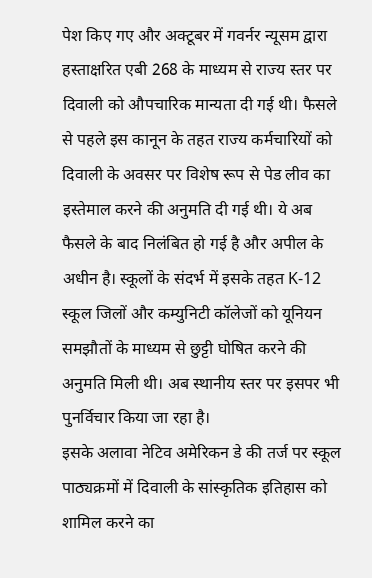पेश किए गए और अक्टूबर में गवर्नर न्यूसम द्वारा हस्ताक्षरित एबी 268 के माध्यम से राज्य स्तर पर दिवाली को औपचारिक मान्यता दी गई थी। फैसले से पहले इस कानून के तहत राज्य कर्मचारियों को दिवाली के अवसर पर विशेष रूप से पेड लीव का इस्तेमाल करने की अनुमति दी गई थी। ये अब फैसले के बाद निलंबित हो गई है और अपील के अधीन है। स्कूलों के संदर्भ में इसके तहत K-12 स्कूल जिलों और कम्युनिटी कॉलेजों को यूनियन समझौतों के माध्यम से छुट्टी घोषित करने की अनुमति मिली थी। अब स्थानीय स्तर पर इसपर भी पुनर्विचार किया जा रहा है।
इसके अलावा नेटिव अमेरिकन डे की तर्ज पर स्कूल पाठ्यक्रमों में दिवाली के सांस्कृतिक इतिहास को शामिल करने का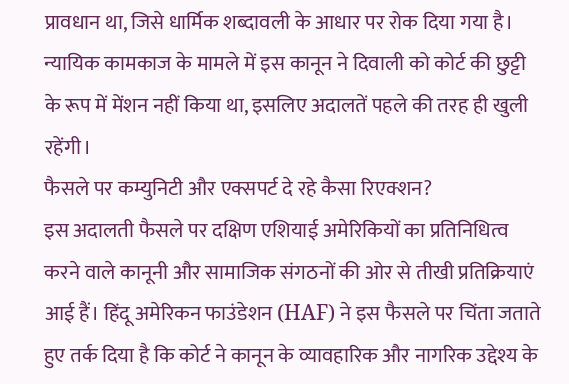प्रावधान था, जिसे धार्मिक शब्दावली के आधार पर रोक दिया गया है। न्यायिक कामकाज के मामले में इस कानून ने दिवाली को कोर्ट की छुट्टी के रूप में मेंशन नहीं किया था, इसलिए अदालतें पहले की तरह ही खुली रहेंगी।
फैसले पर कम्युनिटी और एक्सपर्ट दे रहे कैसा रिएक्शन?
इस अदालती फैसले पर दक्षिण एशियाई अमेरिकियों का प्रतिनिधित्व करने वाले कानूनी और सामाजिक संगठनों की ओर से तीखी प्रतिक्रियाएं आई हैं। हिंदू अमेरिकन फाउंडेशन (HAF) ने इस फैसले पर चिंता जताते हुए तर्क दिया है कि कोर्ट ने कानून के व्यावहारिक और नागरिक उद्देश्य के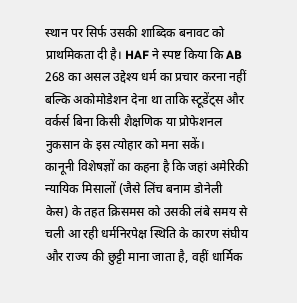स्थान पर सिर्फ उसकी शाब्दिक बनावट को प्राथमिकता दी है। HAF ने स्पष्ट किया कि AB 268 का असल उद्देश्य धर्म का प्रचार करना नहीं बल्कि अकोमोडेशन देना था ताकि स्टूडेंट्स और वर्कर्स बिना किसी शैक्षणिक या प्रोफेशनल नुकसान के इस त्योहार को मना सकें।
कानूनी विशेषज्ञों का कहना है कि जहां अमेरिकी न्यायिक मिसालों (जैसे लिंच बनाम डोनेली केस) के तहत क्रिसमस को उसकी लंबे समय से चली आ रही धर्मनिरपेक्ष स्थिति के कारण संघीय और राज्य की छुट्टी माना जाता है, वहीं धार्मिक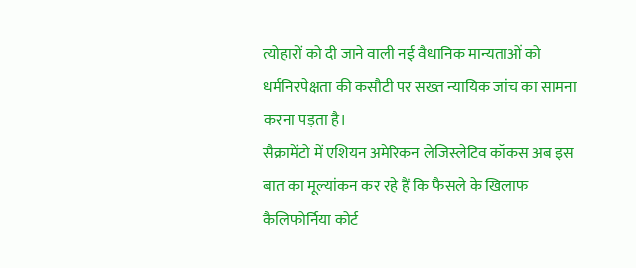त्योहारों को दी जाने वाली नई वैधानिक मान्यताओं को धर्मनिरपेक्षता की कसौटी पर सख्त न्यायिक जांच का सामना करना पड़ता है।
सैक्रामेंटो में एशियन अमेरिकन लेजिस्लेटिव कॉकस अब इस बात का मूल्यांकन कर रहे हैं कि फैसले के खिलाफ कैलिफोर्निया कोर्ट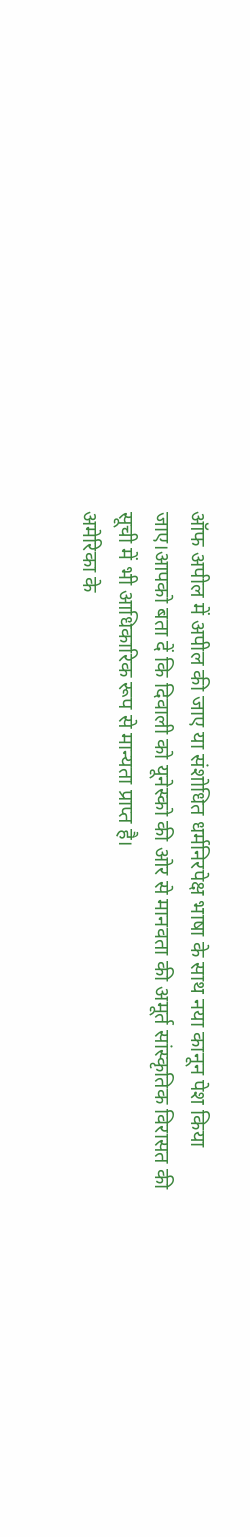ऑफ अपील में अपील की जाए या संशोधित धर्मनिरपेक्ष भाषा के साथ नया कानून पेश किया जाए।आपको बता दें कि दिवाली को यूनेस्को की ओर से मानवता की अमूर्त सांस्कृतिक विरासत की सूची में भी आधिकारिक रूप से मान्यता प्राप्त है।
अमेरिका के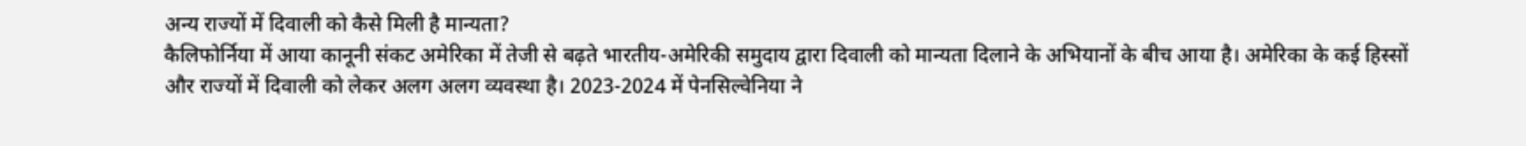अन्य राज्यों में दिवाली को कैसे मिली है मान्यता?
कैलिफोर्निया में आया कानूनी संकट अमेरिका में तेजी से बढ़ते भारतीय-अमेरिकी समुदाय द्वारा दिवाली को मान्यता दिलाने के अभियानों के बीच आया है। अमेरिका के कई हिस्सों और राज्यों में दिवाली को लेकर अलग अलग व्यवस्था है। 2023-2024 में पेनसिल्वेनिया ने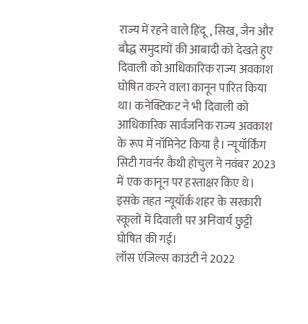राज्य में रहने वाले हिंदू, सिख, जैन और बौद्ध समुदायों की आबादी को देखते हुए दिवाली को आधिकारिक राज्य अवकाश घोषित करने वाला कानून पारित किया था। कनेक्टिकट ने भी दिवाली को आधिकारिक सार्वजनिक राज्य अवकाश के रूप में नॉमिनेट किया है। न्यूयॉर्किंग सिटी गवर्नर कैथी होचुल ने नवंबर 2023 में एक कानून पर हस्ताक्षर किए थे। इसके तहत न्यूयॉर्क शहर के सरकारी स्कूलों में दिवाली पर अनिवार्य छुट्टी घोषित की गई।
लॉस एंजिल्स काउंटी ने 2022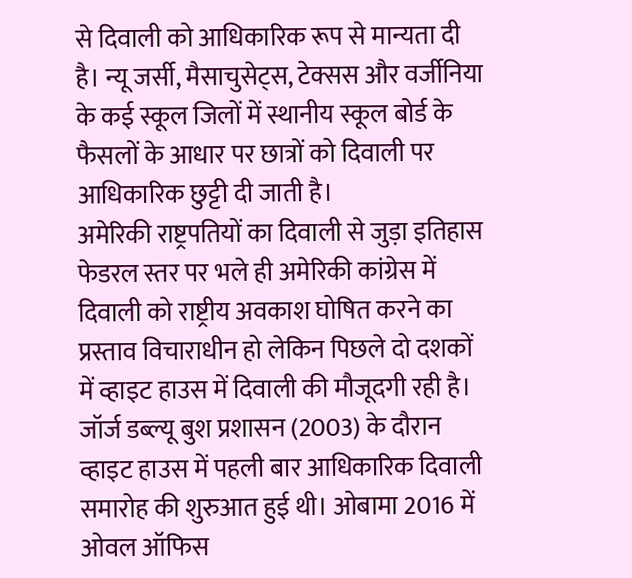से दिवाली को आधिकारिक रूप से मान्यता दी है। न्यू जर्सी, मैसाचुसेट्स, टेक्सस और वर्जीनिया के कई स्कूल जिलों में स्थानीय स्कूल बोर्ड के फैसलों के आधार पर छात्रों को दिवाली पर आधिकारिक छुट्टी दी जाती है।
अमेरिकी राष्ट्रपतियों का दिवाली से जुड़ा इतिहास
फेडरल स्तर पर भले ही अमेरिकी कांग्रेस में दिवाली को राष्ट्रीय अवकाश घोषित करने का प्रस्ताव विचाराधीन हो लेकिन पिछले दो दशकों में व्हाइट हाउस में दिवाली की मौजूदगी रही है। जॉर्ज डब्ल्यू बुश प्रशासन (2003) के दौरान व्हाइट हाउस में पहली बार आधिकारिक दिवाली समारोह की शुरुआत हुई थी। ओबामा 2016 में ओवल ऑफिस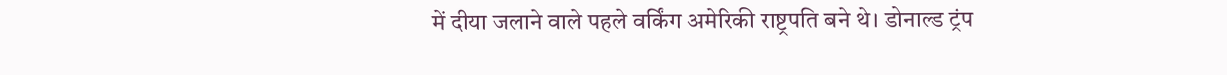में दीया जलाने वाले पहले वर्किंग अमेरिकी राष्ट्रपति बने थे। डोनाल्ड ट्रंप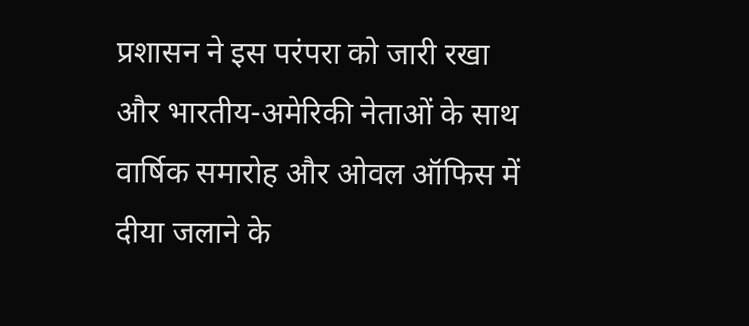प्रशासन ने इस परंपरा को जारी रखा और भारतीय-अमेरिकी नेताओं के साथ वार्षिक समारोह और ओवल ऑफिस में दीया जलाने के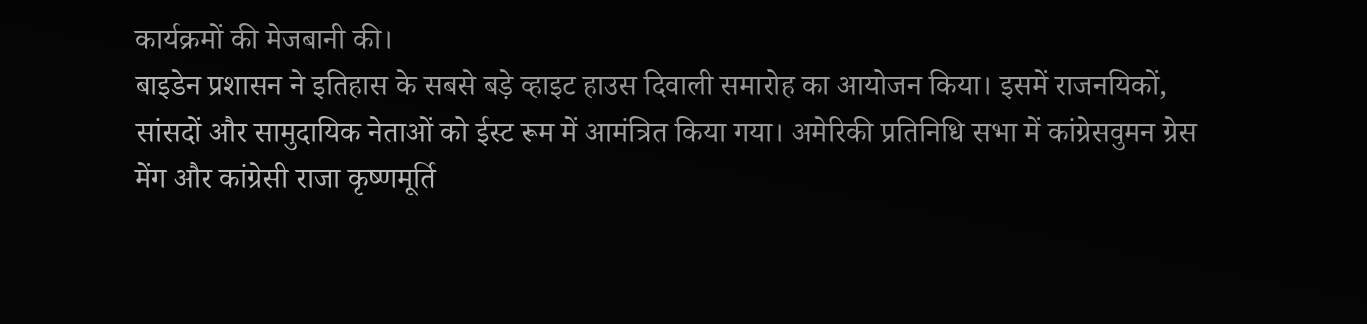कार्यक्रमों की मेजबानी की।
बाइडेन प्रशासन ने इतिहास के सबसे बड़े व्हाइट हाउस दिवाली समारोह का आयोजन किया। इसमें राजनयिकों, सांसदों और सामुदायिक नेताओं को ईस्ट रूम में आमंत्रित किया गया। अमेरिकी प्रतिनिधि सभा में कांग्रेसवुमन ग्रेस मेंग और कांग्रेसी राजा कृष्णमूर्ति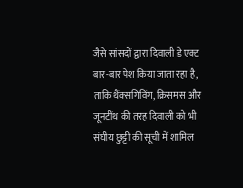जैसे सांसदों द्वारा दिवाली डे एक्ट बार-बार पेश किया जाता रहा है, ताकि थैंक्सगिविंग, क्रिसमस और जूनटींथ की तरह दिवाली को भी संघीय छुट्टी की सूची में शामिल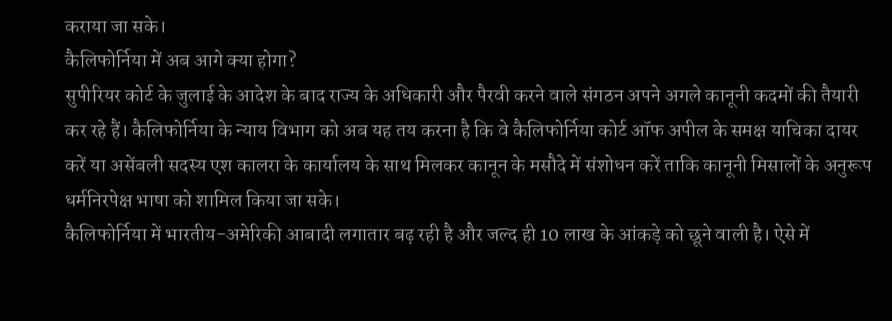कराया जा सके।
कैलिफोर्निया में अब आगे क्या होगा?
सुपीरियर कोर्ट के जुलाई के आदेश के बाद राज्य के अधिकारी और पैरवी करने वाले संगठन अपने अगले कानूनी कदमों की तैयारी कर रहे हैं। कैलिफोर्निया के न्याय विभाग को अब यह तय करना है कि वे कैलिफोर्निया कोर्ट ऑफ अपील के समक्ष याचिका दायर करें या असेंबली सदस्य एश कालरा के कार्यालय के साथ मिलकर कानून के मसौदे में संशोधन करें ताकि कानूनी मिसालों के अनुरूप धर्मनिरपेक्ष भाषा को शामिल किया जा सके।
कैलिफोर्निया में भारतीय-अमेरिकी आबादी लगातार बढ़ रही है और जल्द ही 10 लाख के आंकड़े को छूने वाली है। ऐसे में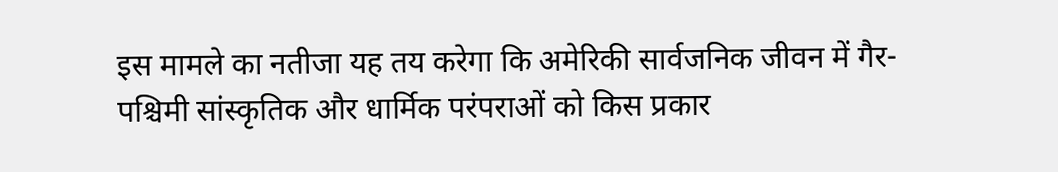इस मामले का नतीजा यह तय करेगा कि अमेरिकी सार्वजनिक जीवन में गैर-पश्चिमी सांस्कृतिक और धार्मिक परंपराओं को किस प्रकार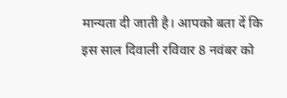मान्यता दी जाती है। आपको बता दें कि इस साल दिवाली रविवार 8 नवंबर को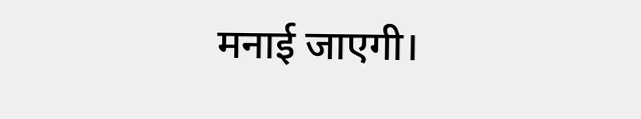मनाई जाएगी।